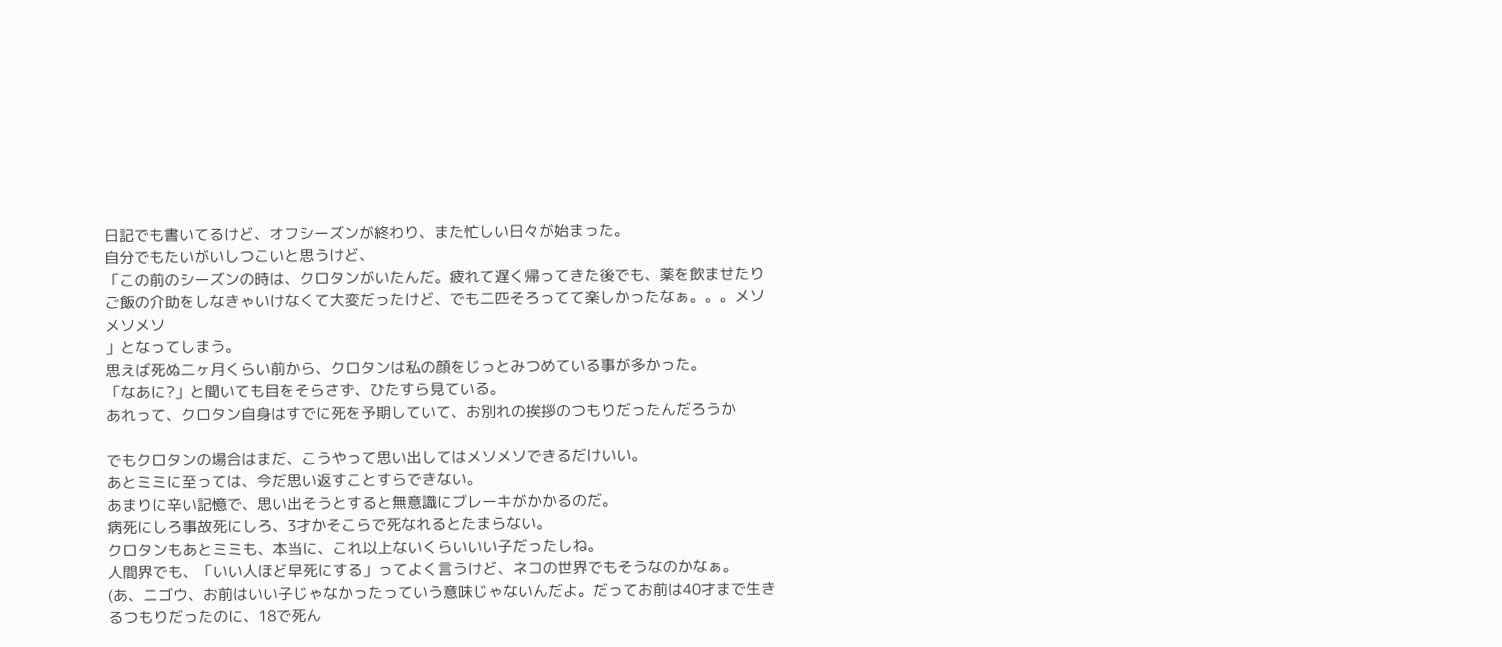日記でも書いてるけど、オフシーズンが終わり、また忙しい日々が始まった。
自分でもたいがいしつこいと思うけど、
「この前のシーズンの時は、クロタンがいたんだ。疲れて遅く帰ってきた後でも、薬を飲ませたりご飯の介助をしなきゃいけなくて大変だったけど、でも二匹そろってて楽しかったなぁ。。。メソメソメソ
」となってしまう。
思えば死ぬ二ヶ月くらい前から、クロタンは私の顔をじっとみつめている事が多かった。
「なあに?」と聞いても目をそらさず、ひたすら見ている。
あれって、クロタン自身はすでに死を予期していて、お別れの挨拶のつもりだったんだろうか

でもクロタンの場合はまだ、こうやって思い出してはメソメソできるだけいい。
あとミミに至っては、今だ思い返すことすらできない。
あまりに辛い記憶で、思い出そうとすると無意識にブレーキがかかるのだ。
病死にしろ事故死にしろ、3才かそこらで死なれるとたまらない。
クロタンもあとミミも、本当に、これ以上ないくらいいい子だったしね。
人間界でも、「いい人ほど早死にする」ってよく言うけど、ネコの世界でもそうなのかなぁ。
(あ、ニゴウ、お前はいい子じゃなかったっていう意味じゃないんだよ。だってお前は40才まで生きるつもりだったのに、18で死ん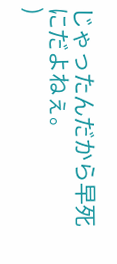じゃったんだから早死にだよねぇ。
)